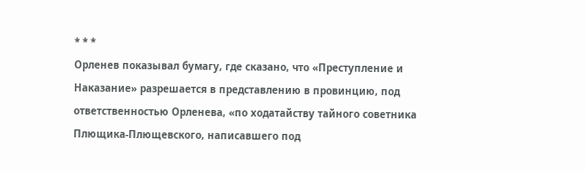* * *
Орленев показывал бумагу, где сказано, что «Преступление и Наказание» разрешается в представлению в провинцию, под ответственностью Орленева, «по ходатайству тайного советника Плющика-Плющевского, написавшего под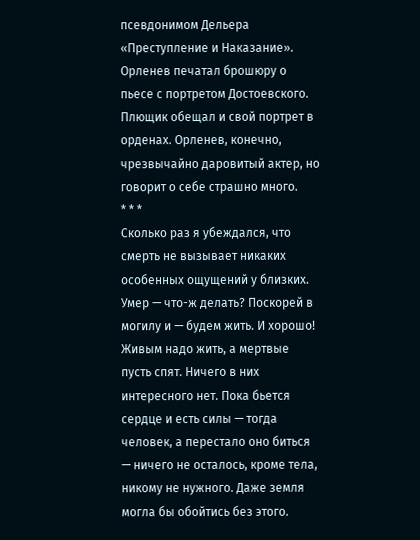псевдонимом Дельера «Преступление и Наказание».
Орленев печатал брошюру о пьесе с портретом Достоевского. Плющик обещал и свой портрет в орденах. Орленев, конечно, чрезвычайно даровитый актер, но говорит о себе страшно много.
* * *
Сколько раз я убеждался, что смерть не вызывает никаких особенных ощущений у близких. Умер — что-ж делать? Поскорей в могилу и — будем жить. И хорошо! Живым надо жить, а мертвые пусть спят. Ничего в них интересного нет. Пока бьется сердце и есть силы — тогда человек, а перестало оно биться — ничего не осталось, кроме тела, никому не нужного. Даже земля могла бы обойтись без этого.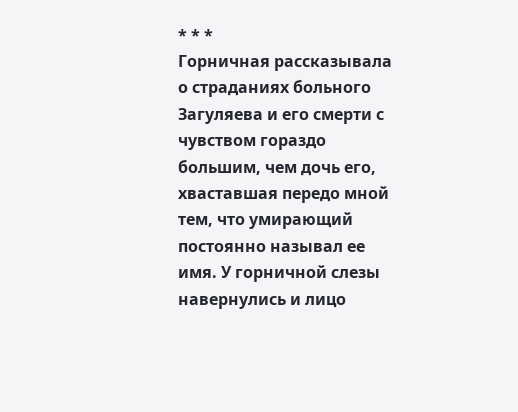* * *
Горничная рассказывала о страданиях больного Загуляева и его смерти с чувством гораздо большим, чем дочь его, хваставшая передо мной тем, что умирающий постоянно называл ее имя. У горничной слезы навернулись и лицо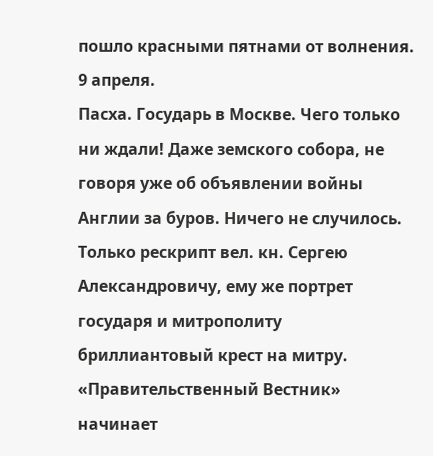пошло красными пятнами от волнения.
9 апреля.
Пасха. Государь в Москве. Чего только ни ждали! Даже земского собора, не говоря уже об объявлении войны Англии за буров. Ничего не случилось. Только рескрипт вел. кн. Сергею Александровичу, ему же портрет государя и митрополиту бриллиантовый крест на митру. «Правительственный Вестник» начинает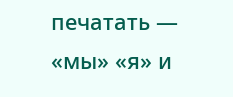печатать — «мы» «я» и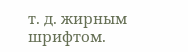т. д. жирным шрифтом.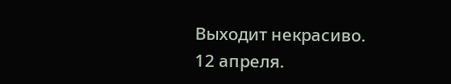Выходит некрасиво.
12 апреля.